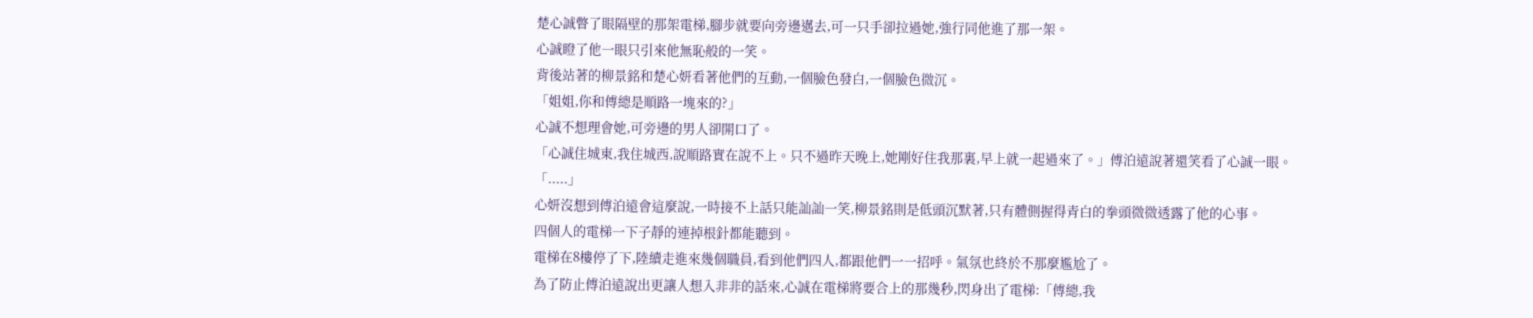楚心誠瞥了眼隔壁的那架電梯,腳步就要向旁邊邁去,可一只手卻拉過她,強行同他進了那一架。
心誠瞪了他一眼只引來他無恥般的一笑。
背後站著的柳景銘和楚心妍看著他們的互動,一個臉色發白,一個臉色微沉。
「姐姐,你和傅總是順路一塊來的?」
心誠不想理會她,可旁邊的男人卻開口了。
「心誠住城東,我住城西,說順路實在說不上。只不過昨天晚上,她剛好住我那裏,早上就一起過來了。」傅泊遠說著還笑看了心誠一眼。
「.....」
心妍沒想到傅泊遠會這麼說,一時接不上話只能訕訕一笑,柳景銘則是低頭沉默著,只有體側握得青白的拳頭微微透露了他的心事。
四個人的電梯一下子靜的連掉根針都能聽到。
電梯在8樓停了下,陸續走進來幾個職員,看到他們四人,都跟他們一一招呼。氣氛也終於不那麼尷尬了。
為了防止傅泊遠說出更讓人想入非非的話來,心誠在電梯將要合上的那幾秒,閃身出了電梯:「傅總,我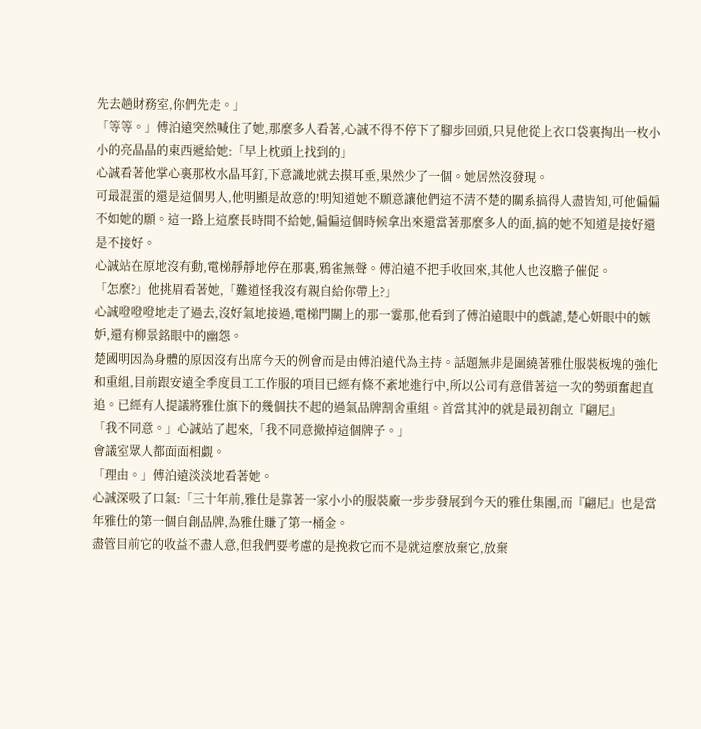先去趟財務室,你們先走。」
「等等。」傅泊遠突然喊住了她,那麼多人看著,心誠不得不停下了腳步回頭,只見他從上衣口袋裏掏出一枚小小的亮晶晶的東西遞給她:「早上枕頭上找到的」
心誠看著他掌心裏那枚水晶耳釘,下意識地就去摸耳垂,果然少了一個。她居然沒發現。
可最混蛋的還是這個男人,他明顯是故意的!明知道她不願意讓他們這不清不楚的關系搞得人盡皆知,可他偏偏不如她的願。這一路上這麼長時間不給她,偏偏這個時候拿出來還當著那麼多人的面,搞的她不知道是接好還是不接好。
心誠站在原地沒有動,電梯靜靜地停在那裏,鴉雀無聲。傅泊遠不把手收回來,其他人也沒膽子催促。
「怎麼?」他挑眉看著她,「難道怪我沒有親自給你帶上?」
心誠噔噔噔地走了過去,沒好氣地接過,電梯門關上的那一霎那,他看到了傅泊遠眼中的戲謔,楚心妍眼中的嫉妒,還有柳景銘眼中的幽怨。
楚國明因為身體的原因沒有出席今天的例會而是由傅泊遠代為主持。話題無非是圍繞著雅仕服裝板塊的強化和重組,目前跟安遠全季度員工工作服的項目已經有條不紊地進行中,所以公司有意借著這一次的勢頭奮起直追。已經有人提議將雅仕旗下的幾個扶不起的過氣品牌割舍重組。首當其沖的就是最初創立『翩尼』
「我不同意。」心誠站了起來,「我不同意撤掉這個牌子。」
會議室眾人都面面相覷。
「理由。」傅泊遠淡淡地看著她。
心誠深吸了口氣:「三十年前,雅仕是靠著一家小小的服裝廠一步步發展到今天的雅仕集團,而『翩尼』也是當年雅仕的第一個自創品牌,為雅仕賺了第一桶金。
盡管目前它的收益不盡人意,但我們要考慮的是挽救它而不是就這麼放棄它,放棄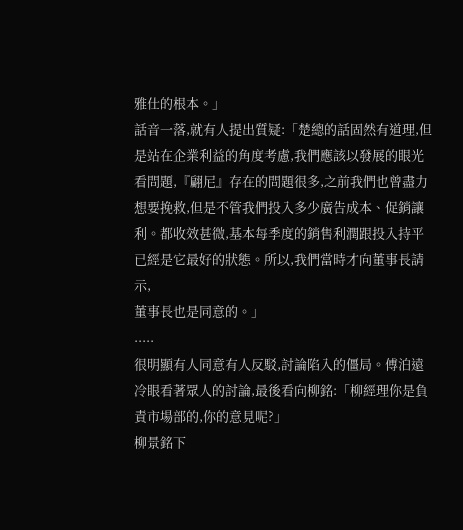雅仕的根本。」
話音一落,就有人提出質疑:「楚總的話固然有道理,但是站在企業利益的角度考慮,我們應該以發展的眼光看問題,『翩尼』存在的問題很多,之前我們也曾盡力想要挽救,但是不管我們投入多少廣告成本、促銷讓利。都收效甚微,基本每季度的銷售利潤跟投入持平已經是它最好的狀態。所以,我們當時才向董事長請示,
董事長也是同意的。」
.....
很明顯有人同意有人反駁,討論陷入的僵局。傅泊遠冷眼看著眾人的討論,最後看向柳銘:「柳經理你是負責市場部的,你的意見呢?」
柳景銘下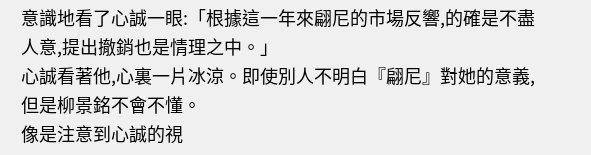意識地看了心誠一眼:「根據這一年來翩尼的市場反響,的確是不盡人意,提出撤銷也是情理之中。」
心誠看著他,心裏一片冰涼。即使別人不明白『翩尼』對她的意義,但是柳景銘不會不懂。
像是注意到心誠的視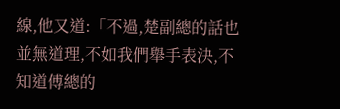線,他又道:「不過,楚副總的話也並無道理,不如我們舉手表決,不知道傅總的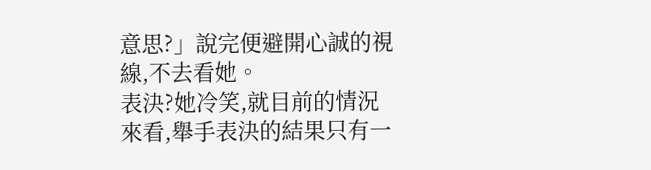意思?」說完便避開心誠的視線,不去看她。
表決?她冷笑,就目前的情況來看,舉手表決的結果只有一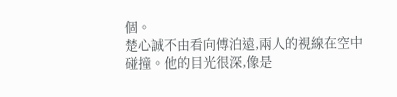個。
楚心誠不由看向傅泊遠,兩人的視線在空中碰撞。他的目光很深,像是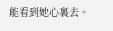能看到她心裏去。